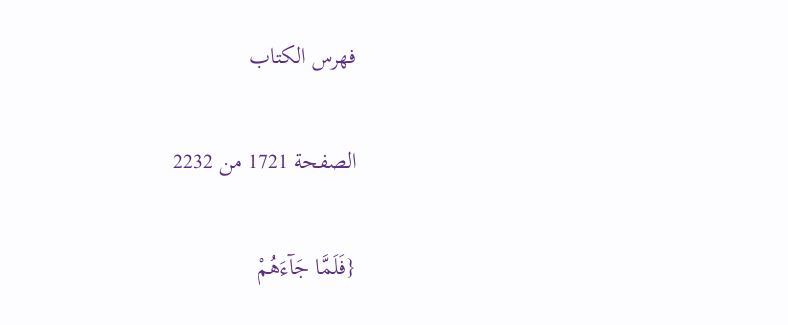فهرس الكتاب

الصفحة 1721 من 2232

{فَلَمَّا جَآءَهُمْ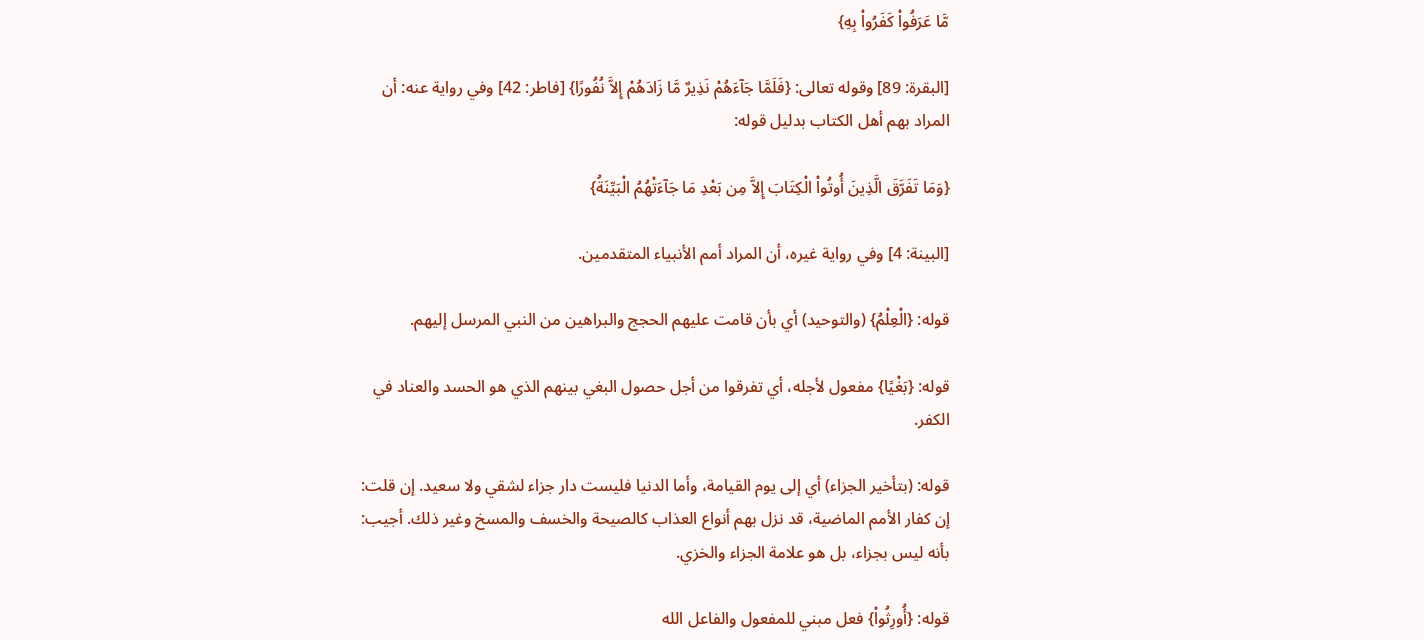مَّا عَرَفُواْ كَفَرُواْ بِهِ}

[البقرة: 89] وقوله تعالى: {فَلَمَّا جَآءَهُمْ نَذِيرٌ مَّا زَادَهُمْ إِلاَّ نُفُورًا} [فاطر: 42] وفي رواية عنه: أن المراد بهم أهل الكتاب بدليل قوله:

{وَمَا تَفَرَّقَ الَّذِينَ أُوتُواْ الْكِتَابَ إِلاَّ مِن بَعْدِ مَا جَآءَتْهُمُ الْبَيِّنَةُ}

[البينة: 4] وفي رواية غيره، أن المراد أمم الأنبياء المتقدمين.

قوله: {الْعِلْمُ} (والتوحيد) أي بأن قامت عليهم الحجج والبراهين من النبي المرسل إليهم.

قوله: {بَغْيًا} مفعول لأجله، أي تفرقوا من أجل حصول البغي بينهم الذي هو الحسد والعناد في الكفر.

قوله: (بتأخير الجزاء) أي إلى يوم القيامة، وأما الدنيا فليست دار جزاء لشقي ولا سعيد. إن قلت: إن كفار الأمم الماضية، قد نزل بهم أنواع العذاب كالصيحة والخسف والمسخ وغير ذلك. أجيب: بأنه ليس بجزاء، بل هو علامة الجزاء والخزي.

قوله: {أُورِثُواْ} فعل مبني للمفعول والفاعل الله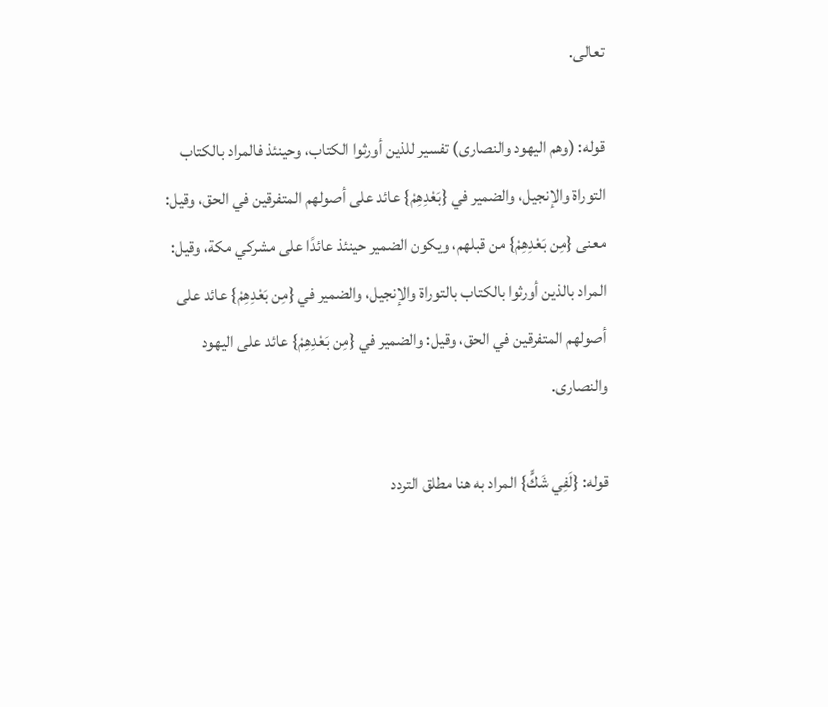تعالى.

قوله: (وهم اليهود والنصارى) تفسير للذين أورثوا الكتاب، وحينئذ فالمراد بالكتاب التوراة والإنجيل، والضمير في {بَعْدِهِمْ} عائد على أصولهم المتفرقين في الحق، وقيل: معنى {مِن بَعْدِهِمْ} من قبلهم، ويكون الضمير حينئذ عائدًا على مشركي مكة، وقيل: المراد بالذين أورثوا بالكتاب بالتوراة والإنجيل، والضمير في {مِن بَعْدِهِمْ} عائد على أصولهم المتفرقين في الحق، وقيل: والضمير في {مِن بَعْدِهِمْ} عائد على اليهود والنصارى.

قوله: {لَفِي شَكٍّ} المراد به هنا مطلق التردد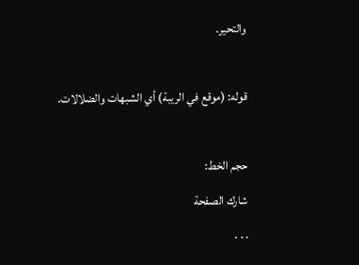والتحير.

قوله: (موقع في الريبة) أي الشبهات والضلالات.

حجم الخط:
شارك الصفحة
. . .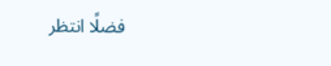فضلًا انتظر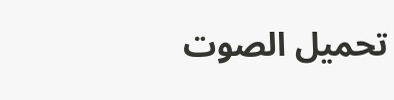تحميل الصوت